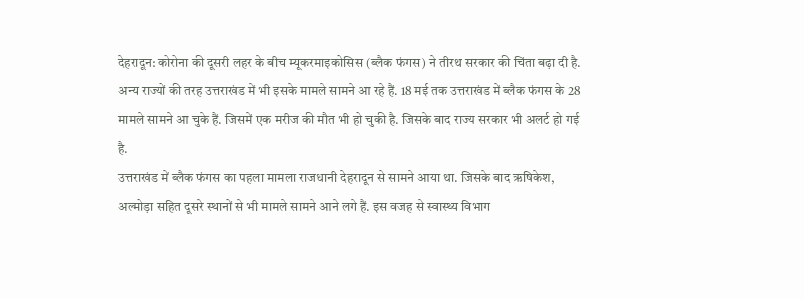देहरादून: कोरोना की दूसरी लहर के बीच म्यूकरमाइकोसिस (ब्लैक फंगस) ने तीरथ सरकार की चिंता बढ़ा दी है. अन्य राज्यों की तरह उत्तराखंड में भी इसके मामले सामने आ रहे हैं. 18 मई तक उत्तराखंड में ब्लैक फंगस के 28 मामले सामने आ चुके हैं. जिसमें एक मरीज की मौत भी हो चुकी है. जिसके बाद राज्य सरकार भी अलर्ट हो गई है.
उत्तराखंड में ब्लैक फंगस का पहला मामला राजधानी देहरादून से सामने आया था. जिसके बाद ऋषिकेश, अल्मोड़ा सहित दूसरे स्थानों से भी मामले सामने आने लगे हैं. इस वजह से स्वास्थ्य विभाग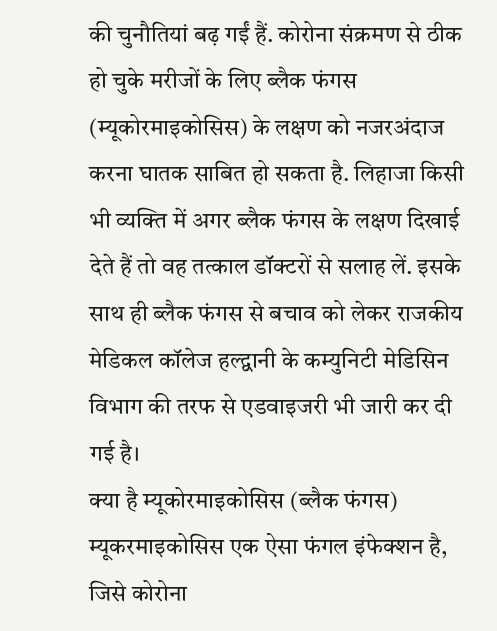की चुनौतियां बढ़ गईं हैं. कोरोना संक्रमण से ठीक हो चुके मरीजों के लिए ब्लैक फंगस (म्यूकोरमाइकोसिस) के लक्षण को नजरअंदाज करना घातक साबित हो सकता है. लिहाजा किसी भी व्यक्ति में अगर ब्लैक फंगस के लक्षण दिखाई देते हैं तो वह तत्काल डॉक्टरों से सलाह लें. इसके साथ ही ब्लैक फंगस से बचाव को लेकर राजकीय मेडिकल कॉलेज हल्द्वानी के कम्युनिटी मेडिसिन विभाग की तरफ से एडवाइजरी भी जारी कर दी गई है।
क्या है म्यूकोरमाइकोसिस (ब्लैक फंगस)
म्यूकरमाइकोसिस एक ऐसा फंगल इंफेक्शन है, जिसे कोरोना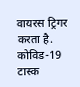वायरस ट्रिगर करता है. कोविड-19 टास्क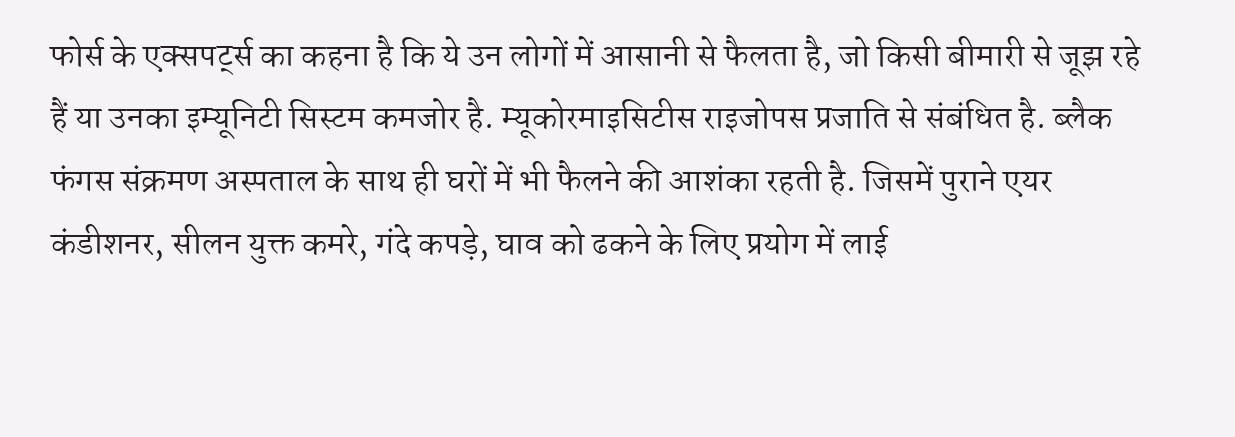फोर्स के एक्सपर्ट्स का कहना है कि ये उन लोगों में आसानी से फैलता है, जो किसी बीमारी से जूझ रहे हैं या उनका इम्यूनिटी सिस्टम कमजोर है. म्यूकोरमाइसिटीस राइजोपस प्रजाति से संबंधित है. ब्लैक फंगस संक्रमण अस्पताल के साथ ही घरों में भी फैलने की आशंका रहती है. जिसमें पुराने एयर कंडीशनर, सीलन युक्त कमरे, गंदे कपड़े, घाव को ढकने के लिए प्रयोग में लाई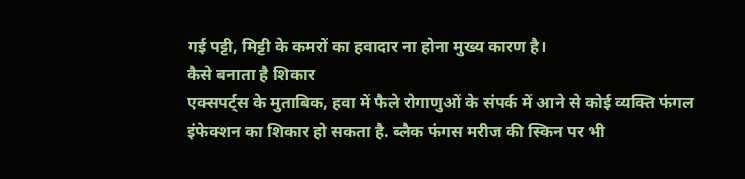गई पट्टी, मिट्टी के कमरों का हवादार ना होना मुख्य कारण है।
कैसे बनाता है शिकार
एक्सपर्ट्स के मुताबिक, हवा में फैले रोगाणुओं के संपर्क में आने से कोई व्यक्ति फंगल इंफेक्शन का शिकार हो सकता है. ब्लैक फंगस मरीज की स्किन पर भी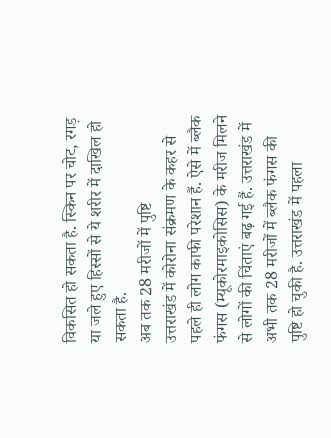विकसित हो सकता है. स्किन पर चोट, रगड़ या जले हुए हिस्सों से ये शरीर में दाखिल हो सकता है.
अब तक 28 मरीजों में पुष्टि
उत्तराखंड में कोरोना संक्रमण के कहर से पहले ही लोग काफी परेशान हैं. ऐसे में ब्लैक फंगस (म्यूकोरमाइकोसिस) के मरीज मिलने से लोगों की चिंताएं बढ़ गई हैं. उत्तराखंड में अभी तक 28 मरीजों में ब्लैक फंगस की पुष्टि हो चुकी है. उत्तराखंड में पहला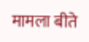मामला बीते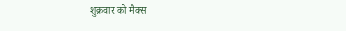शुक्रवार को मैक्स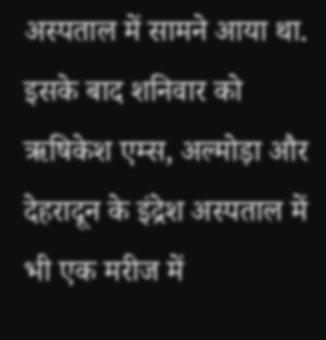अस्पताल में सामने आया था. इसके बाद शनिवार को ऋषिकेश एम्स, अल्मोड़ा और देहरादून के इंद्रेश अस्पताल में भी एक मरीज में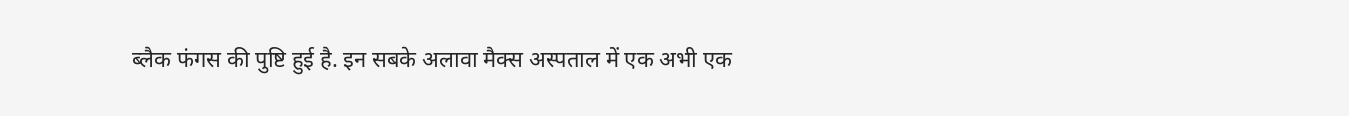ब्लैक फंगस की पुष्टि हुई है. इन सबके अलावा मैक्स अस्पताल में एक अभी एक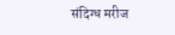संदिग्ध मरीज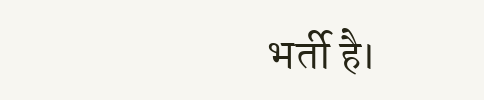भर्ती है।